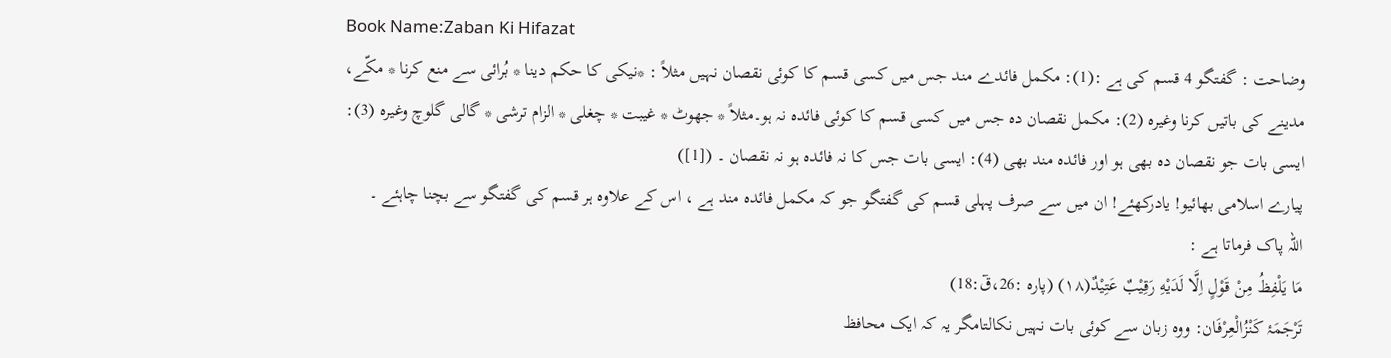Book Name:Zaban Ki Hifazat
وضاحت : گفتگو 4 قسم کی ہے :(1): مکمل فائدے مند جس میں کسی قسم کا کوئی نقصان نہیں مثلاً : *نیکی کا حکم دینا * بُرائی سے منع کرنا * مکّے، مدینے کی باتیں کرنا وغیرہ (2): مکمل نقصان دہ جس میں کسی قسم کا کوئی فائدہ نہ ہو۔مثلاً * جھوٹ * غیبت * چغلی * الزام ترشی * گالی گلوچ وغیرہ (3): ایسی بات جو نقصان دہ بھی ہو اور فائدہ مند بھی (4): ایسی بات جس کا نہ فائدہ ہو نہ نقصان ۔ ([1])
پیارے اسلامی بھائیو! یادرکھئے! ان میں سے صرف پہلی قسم کی گفتگو جو کہ مکمل فائدہ مند ہے ، اس کے علاوہ ہر قسم کی گفتگو سے بچنا چاہئے ۔
اللہ پاک فرماتا ہے :
مَا یَلْفِظُ مِنْ قَوْلٍ اِلَّا لَدَیْهِ رَقِیْبٌ عَتِیْدٌ(۱۸) (پارہ :26،قٓ:18)
تَرْجَمَۂ کَنْزُالْعِرْفَان: ووہ زبان سے کوئی بات نہیں نکالتامگر یہ کہ ایک محافظ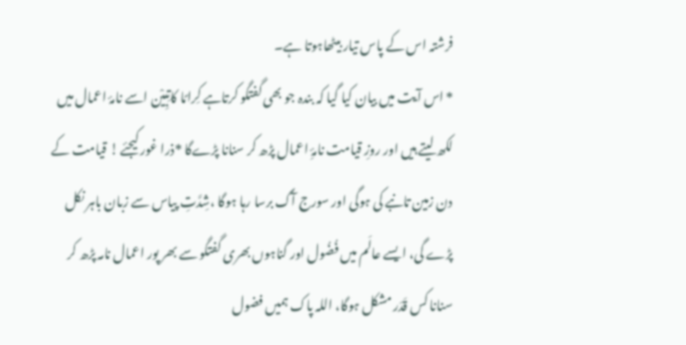فرشتہ اس کے پاس تیار بیٹھاہوتا ہے۔
* اس آیت میں بیان کیا گیا کہ بندہ جو بھی گفتگو کرتاہے کِرامًا کاتِبِیْن اسے نامۂ اعمال میں لکھ لیتے ہیں اور روزِ قیامت نامۂِ اعمال پڑھ کر سنانا پڑےگا *ذرا غور کیجئے ! قیامت کے دن زمین تانبے کی ہوگی اور سورج آگ برسا رہا ہوگا ،شِدَّتِ پیاس سے زبان باہر نکل پڑے گی، ایسے عالَم میں فُضُول اور گناہوں بھری گفتگو سے بھر پور اعمال نامہ پڑھ کر سنانا کس قَدَر مشکل ہوگا، اللہ پاک ہمیں فضول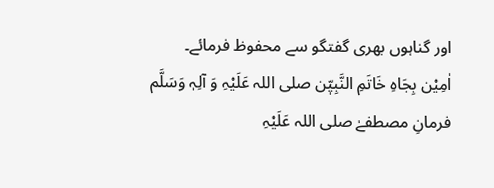اور گناہوں بھری گفتگو سے محفوظ فرمائے۔
اٰمِیْن بِجَاہِ خَاتَمِ النَّبِیّٖن صلی اللہ عَلَیْہِ وَ آلِہٖ وَسَلَّم
فرمانِ مصطفےٰ صلی اللہ عَلَیْہِ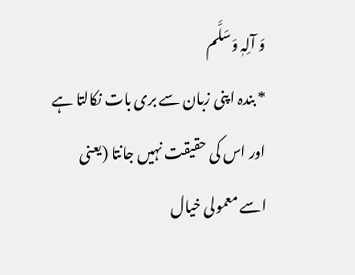وَ آلِہٖ وَسَلَّم
* بندہ اپنی زبان سے بری بات نکالتا ہے اور اس کی حقیقت نہیں جانتا (یعنی اسے معمولی خیال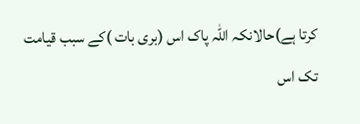کرتا ہے)حالانکہ اللہ پاک اس (بری بات )کے سبب قیامت تک اس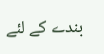بندے کے لئے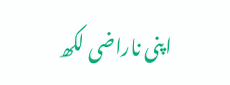اپنی ناراضی لکھ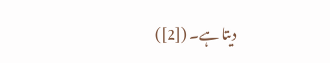دیتا ہے۔ ([2])